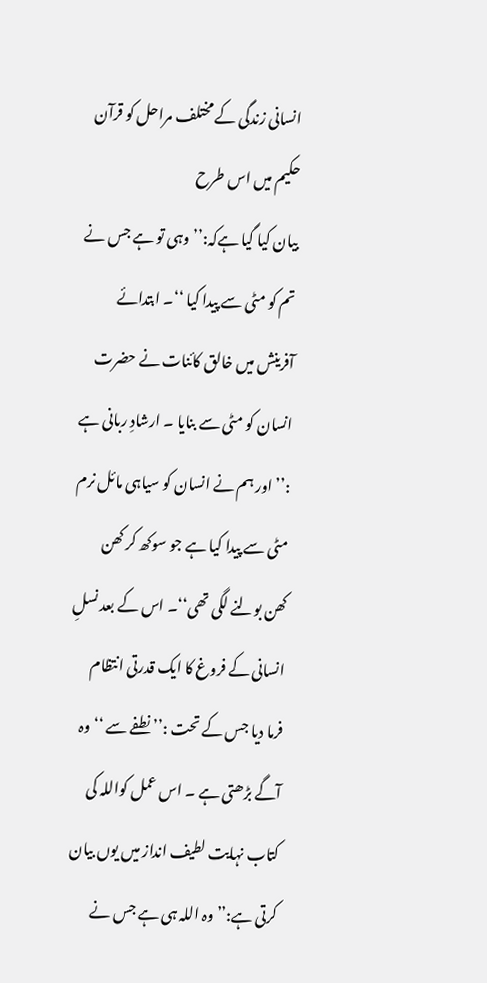انسانی زندگی کے مختلف مراحل کو قرآن حکیم میں اس طرح
بیان کیا گیا ہےکہ:’’ وہی تو ہے جس نے تم کو مٹی سے پیدا کیا ‘‘۔ ابتدائے
آفرینش میں خالق کائنات نے حضرت انسان کو مٹی سے بنایا ۔ ارشادِ ربانی ہے
:’’ اور ہم نے انسان کو سیاہی مائل نرم مٹی سے پیدا کیا ہے جو سوکھ کر کھن
کھن بولنے لگی تھی‘‘۔ اس کے بعد نسلِ انسانی کے فروغ کا ایک قدرتی انتظام
فرما دیا جس کے تحت :’’ نطفے سے ‘‘ وہ آگے بڑھتی ہے ۔ اس عمل کواللہ کی
کتاب نہایت لطیف انداز میں یوں بیان کرتی ہے:’’ وہ اللہ ہی ہے جس نے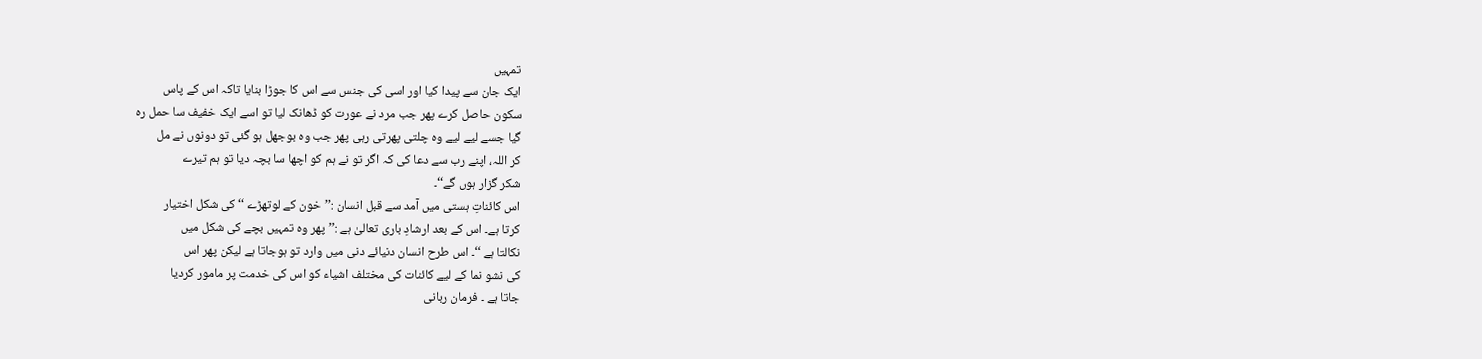تمہیں
ایک جان سے پیدا کیا اور اسی کی جنس سے اس کا جوڑا بنایا تاکہ اس کے پاس
سکون حاصل کرے پھر جب مرد نے عورت کو ڈھانک لیا تو اسے ایک خفیف سا حمل رہ
گیا جسے لیے لیے وہ چلتی پھرتی رہی پھر جب وہ بوجھل ہو گئی تو دونوں نے مل
کر اللہ، اپنے رب سے دعا کی کہ اگر تو نے ہم کو اچھا سا بچہ دیا تو ہم تیرے
شکر گزار ہوں گے‘‘۔
اس کائناتِ ہستی میں آمد سے قبل انسان :’’خون کے لوتھڑے ‘‘ کی شکل اختیار
کرتا ہے۔ اس کے بعد ارشادِ باری تعالیٰ ہے :’’ پھر وہ تمہیں بچے کی شکل میں
نکالتا ہے ‘‘۔ اس طرح انسان دنیائے دنی میں وارد تو ہوجاتا ہے لیکن پھر اس
کی نشو نما کے لیے کائنات کی مختلف اشیاء کو اس کی خدمت پر مامور کردیا
جاتا ہے ۔ فرمان ربانی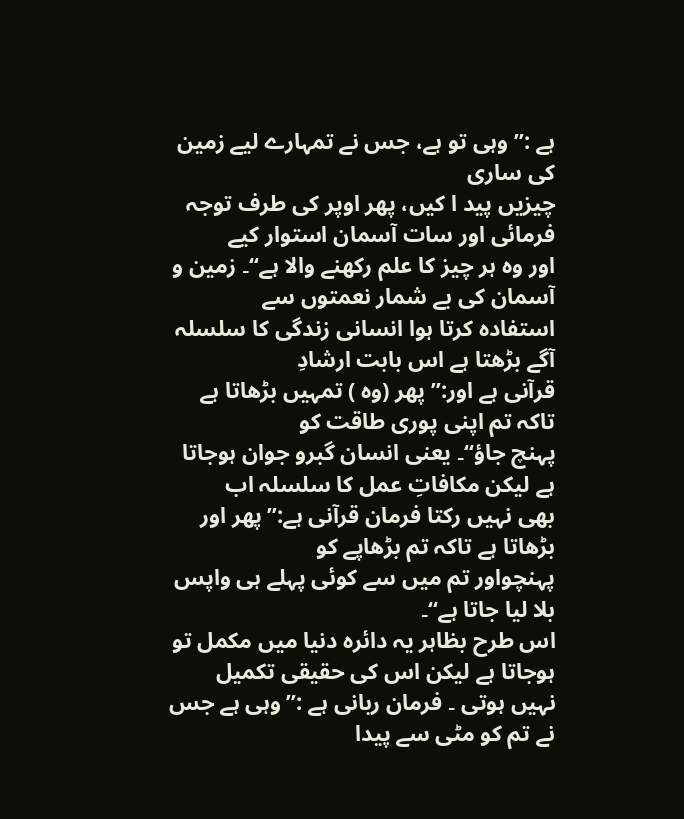ہے :’’ وہی تو ہے، جس نے تمہارے لیے زمین کی ساری
چیزیں پید ا کیں، پھر اوپر کی طرف توجہ فرمائی اور سات آسمان استوار کیے
اور وہ ہر چیز کا علم رکھنے والا ہے‘‘۔ زمین و آسمان کی بے شمار نعمتوں سے
استفادہ کرتا ہوا انسانی زندگی کا سلسلہ آگے بڑھتا ہے اس بابت ارشادِ
قرآنی ہے اور:’’ پھر (وہ ) تمہیں بڑھاتا ہے تاکہ تم اپنی پوری طاقت کو
پہنچ جاؤ‘‘۔ یعنی انسان گبرو جوان ہوجاتا ہے لیکن مکافاتِ عمل کا سلسلہ اب
بھی نہیں رکتا فرمان قرآنی ہے:’’پھر اور بڑھاتا ہے تاکہ تم بڑھاپے کو
پہنچواور تم میں سے کوئی پہلے ہی واپس بلا لیا جاتا ہے‘‘۔
اس طرح بظاہر یہ دائرہ دنیا میں مکمل تو ہوجاتا ہے لیکن اس کی حقیقی تکمیل
نہیں ہوتی ۔ فرمان ربانی ہے :’’ وہی ہے جس نے تم کو مٹی سے پیدا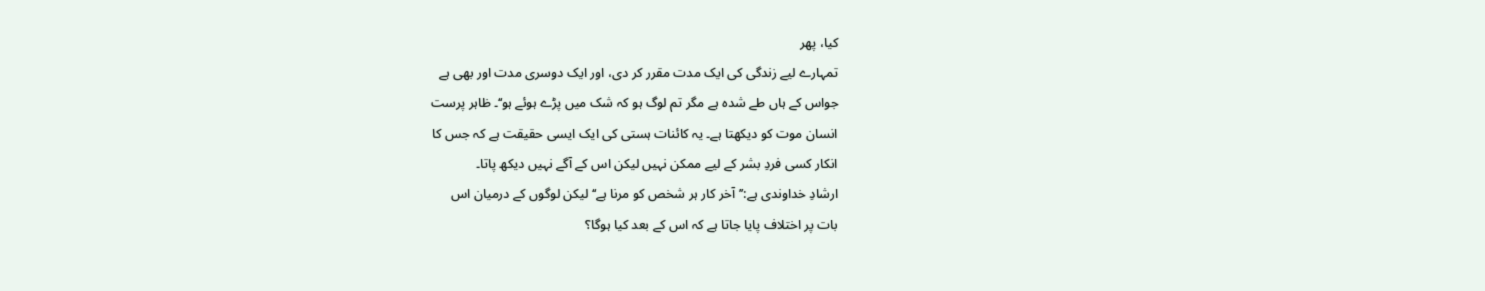کیا، پھر
تمہارے لیے زندگی کی ایک مدت مقرر کر دی، اور ایک دوسری مدت اور بھی ہے
جواس کے ہاں طے شدہ ہے مگر تم لوگ ہو کہ شک میں پڑے ہوئے ہو‘‘۔ ظاہر پرست
انسان موت کو دیکھتا ہے۔ یہ کائنات ہستی کی ایک ایسی حقیقت ہے کہ جس کا
انکار کسی فردِ بشر کے لیے ممکن نہیں لیکن اس کے آگے نہیں دیکھ پاتا۔
ارشادِ خداوندی ہے:’’آخر کار ہر شخص کو مرنا ہے‘‘ لیکن لوگوں کے درمیان اس
بات پر اختلاف پایا جاتا ہے کہ اس کے بعد کیا ہوگا؟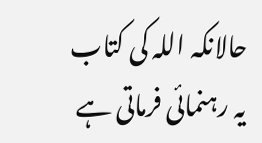حالانکہ اللہ کی کتاب
یہ رہنمائی فرماتی ہے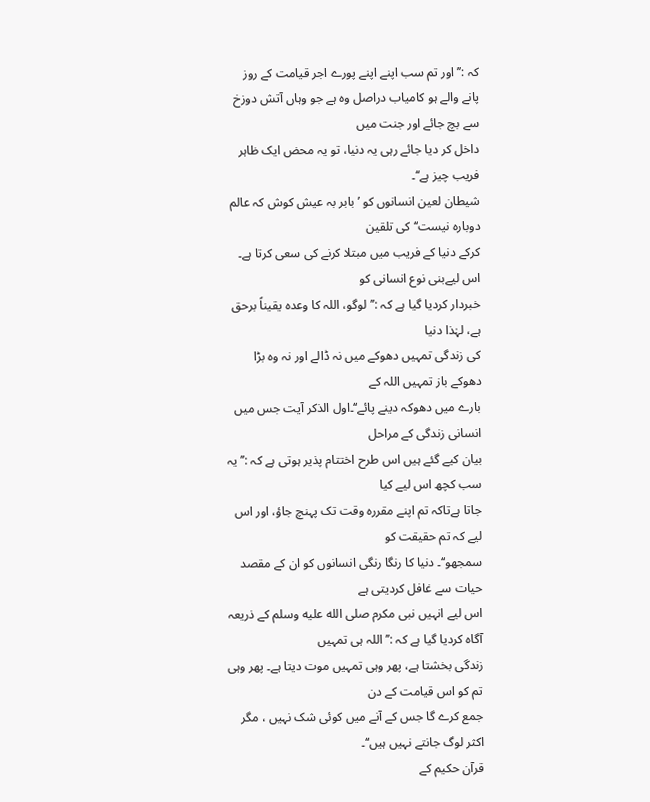کہ :’’ اور تم سب اپنے اپنے پورے اجر قیامت کے روز
پانے والے ہو کامیاب دراصل وہ ہے جو وہاں آتش دوزخ سے بچ جائے اور جنت میں
داخل کر دیا جائے رہی یہ دنیا، تو یہ محض ایک ظاہر فریب چیز ہے‘‘۔
شیطان لعین انسانوں کو ’بابر بہ عیش کوش کہ عالم دوبارہ نیست‘‘ کی تلقین
کرکے دنیا کے فریب میں مبتلا کرنے کی سعی کرتا ہے۔ اس لیےبنی نوع انسانی کو
خبردار کردیا گیا ہے کہ :’’لوگو، اللہ کا وعدہ یقیناً برحق ہے، لہٰذا دنیا
کی زندگی تمہیں دھوکے میں نہ ڈالے اور نہ وہ بڑا دھوکے باز تمہیں اللہ کے
بارے میں دھوکہ دینے پائے‘‘۔اول الذکر آیت جس میں انسانی زندگی کے مراحل
بیان کیے گئے ہیں اس طرح اختتام پذیر ہوتی ہے کہ :’’ یہ سب کچھ اس لیے کیا
جاتا ہےتاکہ تم اپنے مقررہ وقت تک پہنچ جاؤ، اور اس لیے کہ تم حقیقت کو
سمجھو‘‘۔ دنیا کا رنگا رنگی انسانوں کو ان کے مقصد حیات سے غافل کردیتی ہے
اس لیے انہیں نبی مکرم صلى الله عليه وسلم کے ذریعہ آگاہ کردیا گیا ہے کہ :’’ اللہ ہی تمہیں
زندگی بخشتا ہے، پھر وہی تمہیں موت دیتا ہے۔ پھر وہی تم کو اس قیامت کے دن
جمع کرے گا جس کے آنے میں کوئی شک نہیں ، مگر اکثر لوگ جانتے نہیں ہیں‘‘۔
قرآن حکیم کے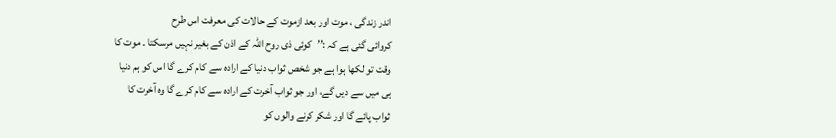اندر زندگی ، موت اور بعد ازموت کے حالات کی معرفت اس طرح
کروائی گئی ہے کہ :’’کوئی ذی روح اللہ کے اذن کے بغیر نہیں مرسکتا ۔ موت کا
وقت تو لکھا ہوا ہے جو شخص ثواب دنیا کے ارادہ سے کام کرے گا اس کو ہم دنیا
ہی میں سے دیں گے، اور جو ثواب آخرت کے ارادہ سے کام کرے گا وہ آخرت کا
ثواب پائے گا اور شکر کرنے والوں کو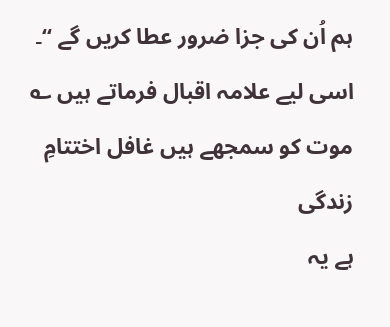ہم اُن کی جزا ضرور عطا کریں گے ‘‘۔
اسی لیے علامہ اقبال فرماتے ہیں ؎
موت کو سمجھے ہیں غافل اختتامِ زندگی
ہے یہ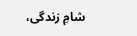شامِ زندگی،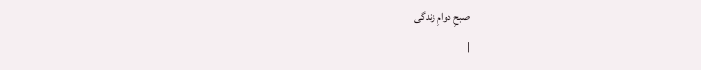صبحِ دوامِ زندگی
|